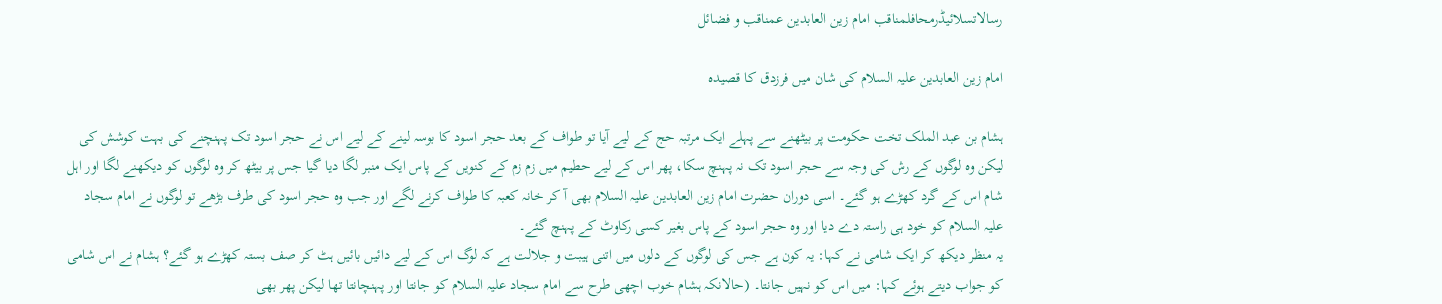رسالاتسلائیڈرمحافلمناقب امام زین العابدین عمناقب و فضائل

امام زین العابدین علیہ السلام کی شان میں فرزدق کا قصیدہ

ہشام بن عبد الملک تخت حکومت پر بیٹھنے سے پہلے ایک مرتبہ حج کے لیے آیا تو طواف کے بعد حجر اسود کا بوسہ لینے کے لیے اس نے حجر اسود تک پہنچنے کی بہت کوشش کی لیکن وہ لوگوں کے رش کی وجہ سے حجر اسود تک نہ پہنچ سکا، پھر اس کے لیے حطیم میں زم زم کے کنویں کے پاس ایک منبر لگا دیا گیا جس پر بیٹھ کر وہ لوگوں کو دیکھنے لگا اور اہل شام اس کے گرد کھڑے ہو گئے۔ اسی دوران حضرت امام زین العابدین علیہ السلام بھی آ کر خانہ کعبہ کا طواف کرنے لگے اور جب وہ حجر اسود کی طرف بڑھے تو لوگوں نے امام سجاد علیہ السلام کو خود ہی راستہ دے دیا اور وہ حجر اسود کے پاس بغیر کسی رکاوٹ کے پہنچ گئے۔
یہ منظر دیکھ کر ایک شامی نے کہا: یہ کون ہے جس کی لوگوں کے دلوں میں اتنی ہیبت و جلالت ہے کہ لوگ اس کے لیے دائیں بائیں ہٹ کر صف بستہ کھڑے ہو گئے؟ ہشام نے اس شامی کو جواب دیتے ہوئے کہا: میں اس کو نہیں جانتا۔ (حالانکہ ہشام خوب اچھی طرح سے امام سجاد علیہ السلام کو جانتا اور پہنچانتا تھا لیکن پھر بھی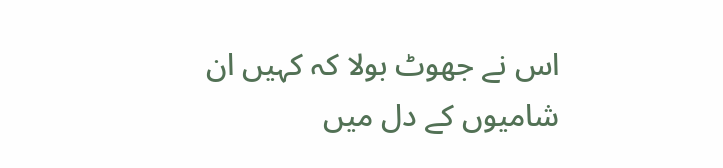اس نے جھوٹ بولا کہ کہیں ان شامیوں کے دل میں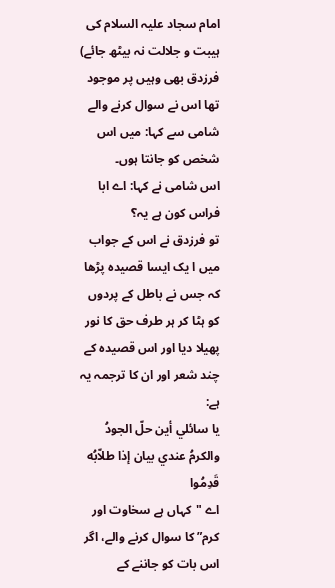امام سجاد علیہ السلام کی ہیبت و جلالت نہ بیٹھ جائے) فرزدق بھی وہیں پر موجود تھا اس نے سوال کرنے والے شامی سے کہا: میں اس شخص کو جانتا ہوں۔
اس شامی نے کہا: اے ابا فراس کون ہے یہ؟
تو فرزدق نے اس کے جواب میں ا یک ایسا قصیدہ پڑھا کہ جس نے باطل کے پردوں کو ہٹا کر ہر طرف حق کا نور پھیلا دیا اور اس قصیدہ کے چند شعر اور ان کا ترجمہ یہ ہے:
يا سائلي أين حلّ الجودُ والكرمُ عندي بيان إذا طلاّبُه قَدِمُوا
اے "کہاں ہے سخاوت اور کرم” کا سوال کرنے والے، اگر اس بات کو جاننے کے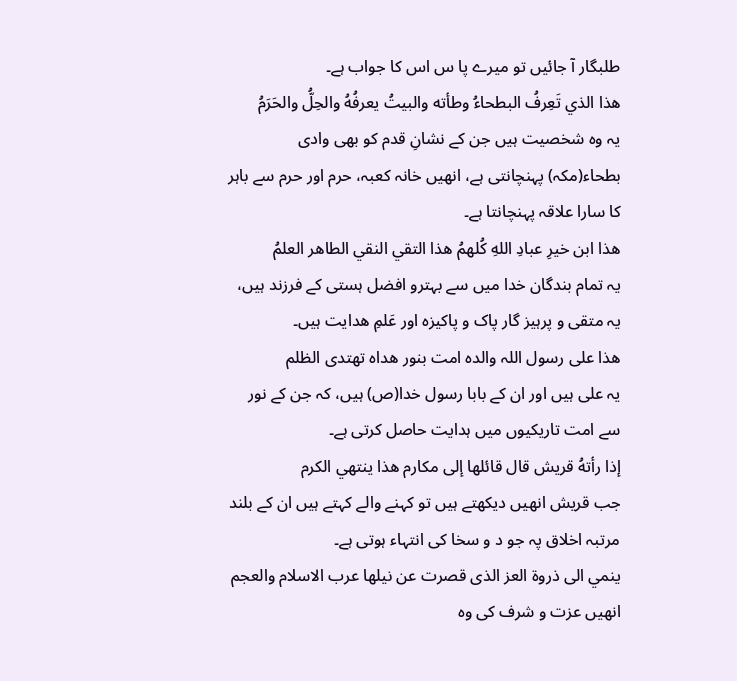طلبگار آ جائیں تو میرے پا س اس کا جواب ہے۔
هذا الذي تَعِرفُ البطحاءُ وطأته والبيتُ يعرفُهُ والحِلُّ والحَرَمُ
یہ وہ شخصیت ہیں جن کے نشانِ قدم کو بھی وادی بطحاء(مکہ) پہنچانتی ہے، انھیں خانہ کعبہ، حرم اور حرم سے باہر کا سارا علاقہ پہنچانتا ہے۔
هذا ابن خيرِ عبادِ اللهِ كُلهمُ هذا التقي النقي الطاهر العلمُ
یہ تمام بندگان خدا میں سے بہترو افضل ہستی کے فرزند ہیں، یہ متقی و پرہیز گار پاک و پاکیزہ اور عَلمِ ھدایت ہیں۔
ھذا علی رسول اللہ والدہ امت بنور ھداہ تھتدی الظلم
یہ علی ہیں اور ان کے بابا رسول خدا(ص) ہیں، کہ جن کے نور سے امت تاریکیوں میں ہدایت حاصل کرتی ہے۔
إذا رأتهُ قريش قال قائلها إلى مكارم هذا ينتهي الكرم
جب قریش انھیں دیکھتے ہیں تو کہنے والے کہتے ہیں ان کے بلند مرتبہ اخلاق پہ جو د و سخا کی انتہاء ہوتی ہے۔
ینمي الی ذروة العز الذی قصرت عن نیلھا عرب الاسلام والعجم
انھیں عزت و شرف کی وہ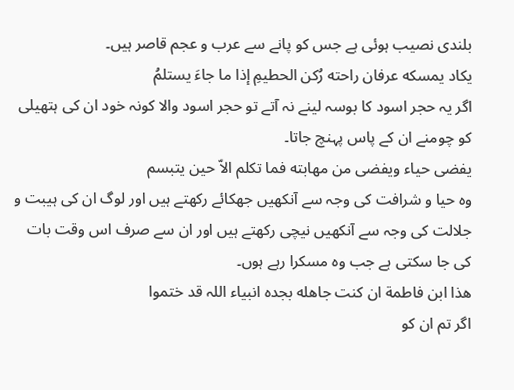بلندی نصیب ہوئی ہے جس کو پانے سے عرب و عجم قاصر ہیں۔
يكاد يمسكه عرفان راحته رُكن الحطيمِ إذا ما جاءَ يستلمُ
اگر یہ حجر اسود کا بوسہ لینے نہ آتے تو حجر اسود والا کونہ خود ان کی ہتھیلی کو چومنے ان کے پاس پہنچ جاتا۔
یفضی حیاء ویفضی من مھابته فما تکلم الاّ حین یتبسم
وہ حیا و شرافت کی وجہ سے آنکھیں جھکائے رکھتے ہیں اور لوگ ان کی ہیبت و جلالت کی وجہ سے آنکھیں نیچی رکھتے ہیں اور ان سے صرف اس وقت بات کی جا سکتی ہے جب وہ مسکرا رہے ہوں۔
ھذا ابن فاطمة ان کنت جاھله بجدہ انبیاء اللہ قد ختموا
اگر تم ان کو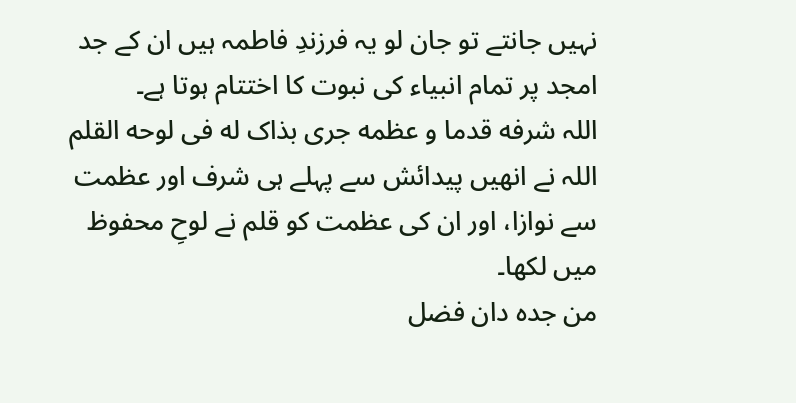نہیں جانتے تو جان لو یہ فرزندِ فاطمہ ہیں ان کے جد امجد پر تمام انبیاء کی نبوت کا اختتام ہوتا ہے۔
اللہ شرفه قدما و عظمه جری بذاک له فی لوحه القلم
اللہ نے انھیں پیدائش سے پہلے ہی شرف اور عظمت سے نوازا، اور ان کی عظمت کو قلم نے لوحِ محفوظ میں لکھا۔
من جدہ دان فضل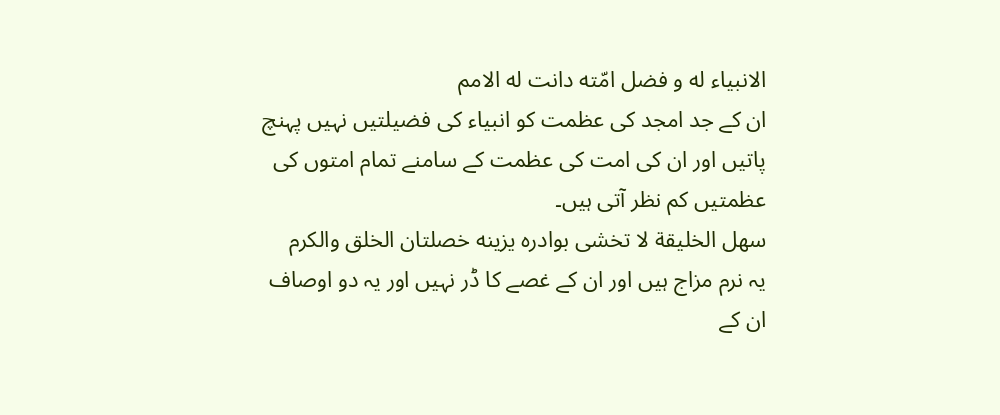الانبیاء له و فضل امّته دانت له الامم
ان کے جد امجد کی عظمت کو انبیاء کی فضیلتیں نہیں پہنچ پاتیں اور ان کی امت کی عظمت کے سامنے تمام امتوں کی عظمتیں کم نظر آتی ہیں۔
سھل الخلیقة لا تخشی بوادرہ یزینه خصلتان الخلق والکرم
یہ نرم مزاج ہیں اور ان کے غصے کا ڈر نہیں اور یہ دو اوصاف ان کے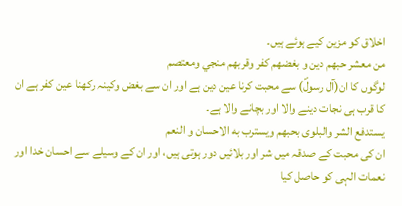اخلاق کو مزین کیے ہوئے ہیں۔
من معشر حبھم دین و بغضھم کفر وقربھم منجي ومعتصم
لوگوں کا ان(آل رسولؐ) سے محبت کرنا عین دین ہے اور ان سے بغض وکینہ رکھنا عین کفر ہے ان کا قرب ہی نجات دینے والا اور بچانے والا ہے۔
یستدفع الشر والبلوی بحبھم ویسترب به الاحسان و النعم
ان کی محبت کے صدقہ میں شر اور بلائیں دور ہوتی ہیں، اور ان کے وسیلے سے احسان خدا اور نعمات الہی کو حاصل کیا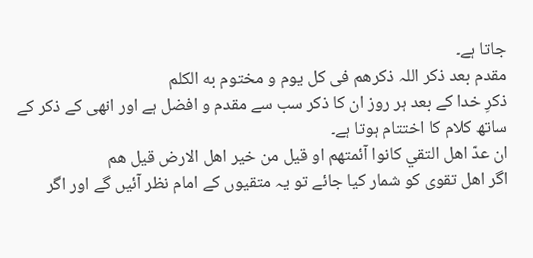جاتا ہے۔
مقدم بعد ذکر اللہ ذکرھم فی کل یوم و مختوم به الکلم
ذکرِ خدا کے بعد ہر روز ان کا ذکر سب سے مقدم و افضل ہے اور انھی کے ذکر کے ساتھ کلام کا اختتام ہوتا ہے۔
ان عدّ اھل التقي کانوا آئمتھم او قیل من خیر اھل الارض قیل ھم
اگر اھل تقوی کو شمار کیا جائے تو یہ متقیوں کے امام نظر آئیں گے اور اگر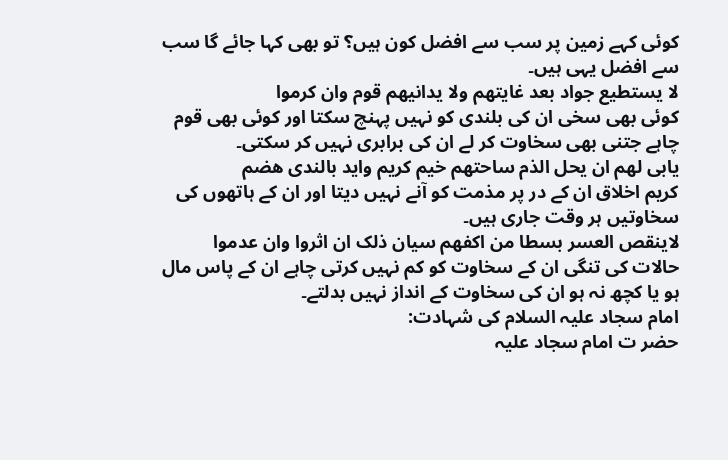کوئی کہے زمین پر سب سے افضل کون ہیں؟ تو بھی کہا جائے گا سب سے افضل یہی ہیں۔
لا یستطیع جواد بعد غایتھم ولا یدانیھم قوم وان کرموا
کوئی بھی سخی ان کی بلندی کو نہیں پہنچ سکتا اور کوئی بھی قوم چاہے جتنی بھی سخاوت کر لے ان کی برابری نہیں کر سکتی۔
یابی لھم ان یحل الذم ساحتھم خیم کریم واید بالندی ھضم
کریم اخلاق ان کے در پر مذمت کو آنے نہیں دیتا اور ان کے ہاتھوں کی سخاوتیں ہر وقت جاری ہیں۔
لاینقص العسر بسطا من اکفھم سیان ذلک ان اثروا وان عدموا
حالات کی تنگی ان کے سخاوت کو کم نہیں کرتی چاہے ان کے پاس مال ہو یا کچھ نہ ہو ان کی سخاوت کے انداز نہیں بدلتے۔
امام سجاد علیہ السلام کی شہادت:
حضر ت امام سجاد علیہ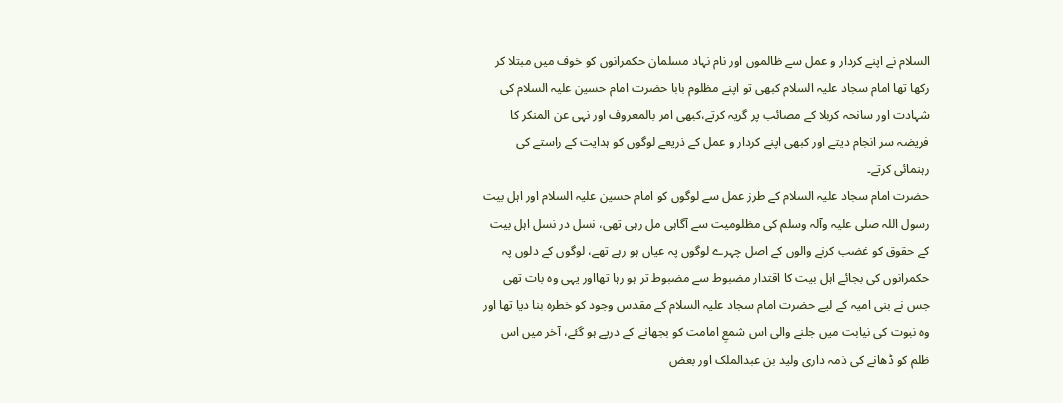السلام نے اپنے کردار و عمل سے ظالموں اور نام نہاد مسلمان حکمرانوں کو خوف میں مبتلا کر رکھا تھا امام سجاد علیہ السلام کبھی تو اپنے مظلوم بابا حضرت امام حسین علیہ السلام کی شہادت اور سانحہ کربلا کے مصائب پر گریہ کرتے،کبھی امر بالمعروف اور نہی عن المنکر کا فریضہ سر انجام دیتے اور کبھی اپنے کردار و عمل کے ذریعے لوگوں کو ہدایت کے راستے کی رہنمائی کرتے۔
حضرت امام سجاد علیہ السلام کے طرز عمل سے لوگوں کو امام حسین علیہ السلام اور اہل بیت رسول اللہ صلی علیہ وآلہ وسلم کی مظلومیت سے آگاہی مل رہی تھی، نسل در نسل اہل بیت کے حقوق کو غضب کرنے والوں کے اصل چہرے لوگوں پہ عیاں ہو رہے تھے، لوگوں کے دلوں پہ حکمرانوں کی بجائے اہل بیت کا اقتدار مضبوط سے مضبوط تر ہو رہا تھااور یہی وہ بات تھی جس نے بنی امیہ کے لیے حضرت امام سجاد علیہ السلام کے مقدس وجود کو خطرہ بنا دیا تھا اور وہ نبوت کی نیابت میں جلنے والی اس شمعِ امامت کو بجھانے کے درپے ہو گئے، آخر میں اس ظلم کو ڈھانے کی ذمہ داری ولید بن عبدالملک اور بعض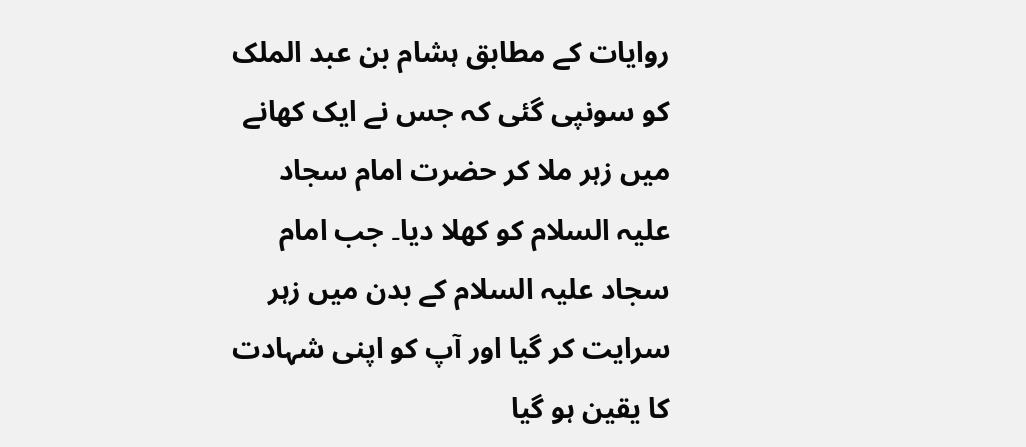روایات کے مطابق ہشام بن عبد الملک کو سونپی گئی کہ جس نے ایک کھانے میں زہر ملا کر حضرت امام سجاد علیہ السلام کو کھلا دیا۔ جب امام سجاد علیہ السلام کے بدن میں زہر سرایت کر گیا اور آپ کو اپنی شہادت کا یقین ہو گیا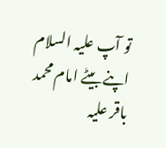تو آپ علیہ السلام اپنے بیٹے امام محمد باقر علیہ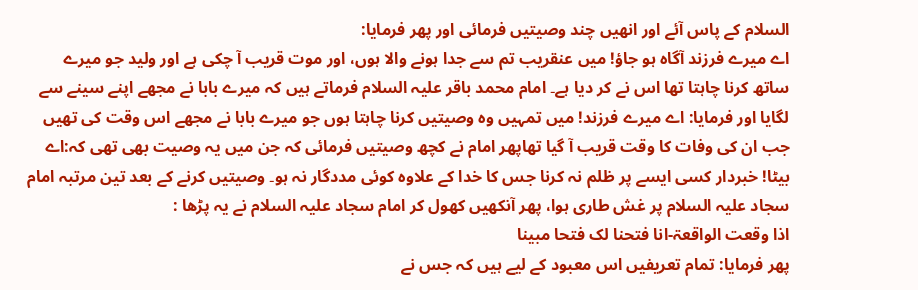السلام کے پاس آئے اور انھیں چند وصیتیں فرمائی اور پھر فرمایا:
اے میرے فرزند آگاہ ہو جاؤ! میں عنقریب تم سے جدا ہونے والا ہوں، اور موت قریب آ چکی ہے اور ولید جو میرے ساتھ کرنا چاہتا تھا اس نے کر دیا ہے۔ امام محمد باقر علیہ السلام فرماتے ہیں کہ میرے بابا نے مجھے اپنے سینے سے لگایا اور فرمایا: اے میرے فرزند! میں تمہیں وہ وصیتیں کرنا چاہتا ہوں جو میرے بابا نے مجھے اس وقت کی تھیں جب ان کی وفات کا وقت قریب آ گیا تھاپھر امام نے کچھ وصیتیں فرمائی کہ جن میں یہ وصیت بھی تھی کہ:اے بیٹا! خبردار کسی ایسے پر ظلم نہ کرنا جس کا خدا کے علاوہ کوئی مددگار نہ ہو۔ وصیتیں کرنے کے بعد تین مرتبہ امام سجاد علیہ السلام پر غش طاری ہوا، پھر آنکھیں کھول کر امام سجاد علیہ السلام نے یہ پڑھا :
اذا وقعت الواقعۃ-انا فتحنا لک فتحا مبینا
پھر فرمایا: تمام تعریفیں اس معبود کے لیے ہیں کہ جس نے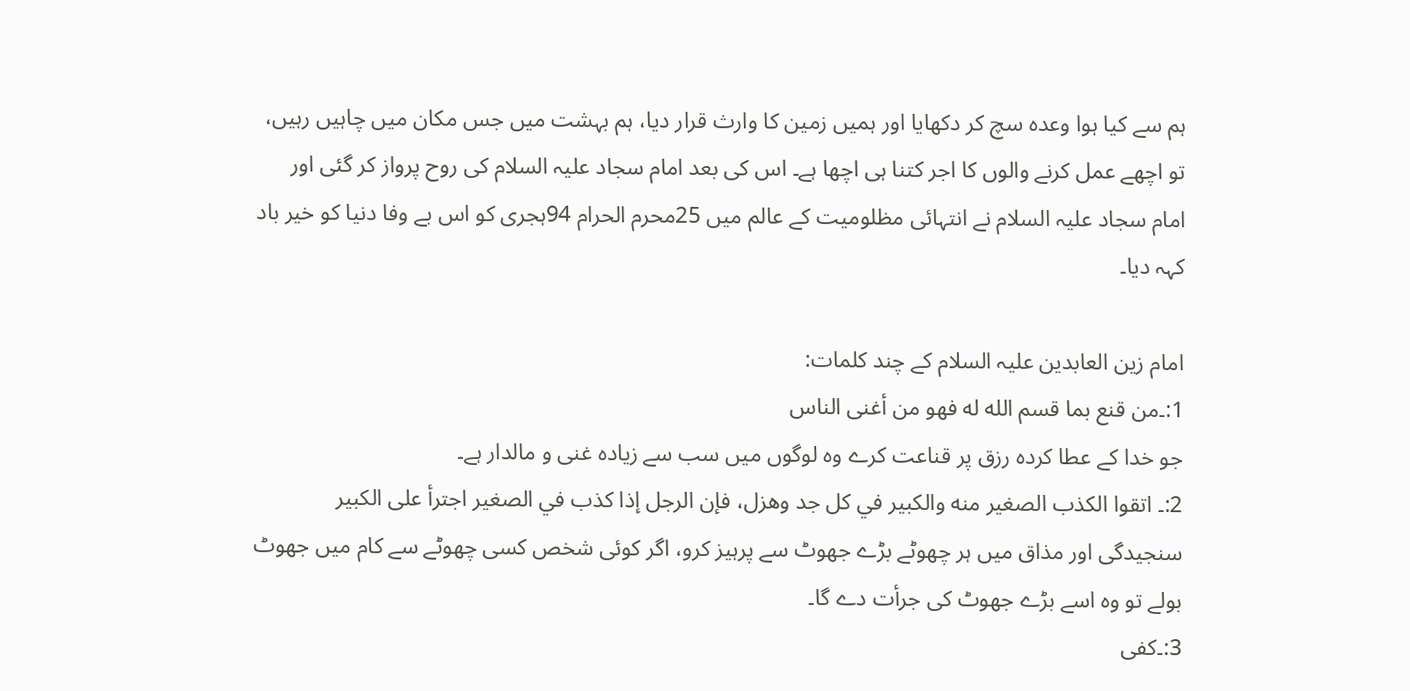ہم سے کیا ہوا وعدہ سچ کر دکھایا اور ہمیں زمین کا وارث قرار دیا، ہم بہشت میں جس مکان میں چاہیں رہیں، تو اچھے عمل کرنے والوں کا اجر کتنا ہی اچھا ہے۔ اس کی بعد امام سجاد علیہ السلام کی روح پرواز کر گئی اور امام سجاد علیہ السلام نے انتہائی مظلومیت کے عالم میں 25محرم الحرام 94ہجری کو اس بے وفا دنیا کو خیر باد کہہ دیا۔

امام زین العابدین علیہ السلام کے چند کلمات:
1:۔من قنع بما قسم الله له فهو من أغنى الناس
جو خدا کے عطا کردہ رزق پر قناعت کرے وہ لوگوں میں سب سے زیادہ غنی و مالدار ہے۔
2:۔ اتقوا الكذب الصغير منه والكبير في كل جد وهزل، فإن الرجل إذا كذب في الصغير اجترأ على الكبير
سنجیدگی اور مذاق میں ہر چھوٹے بڑے جھوٹ سے پرہیز کرو، اگر کوئی شخص کسی چھوٹے سے کام میں جھوٹ بولے تو وہ اسے بڑے جھوٹ کی جرأت دے گا۔
3:۔كفى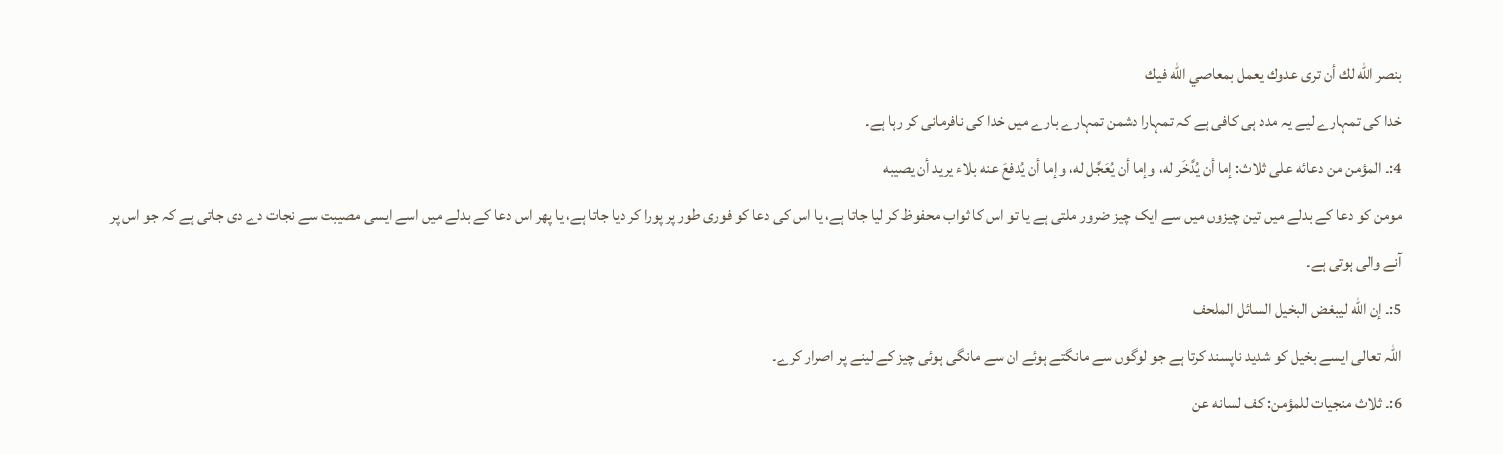بنصر الله لك أن ترى عدوك يعمل بمعاصي الله فيك
خدا کی تمہارے لیے یہ مدد ہی کافی ہے کہ تمہارا دشمن تمہارے بارے میں خدا کی نافرمانی کر رہا ہے۔
4:۔ المؤمن من دعائه على ثلاث: إما أن يُدَّخَر له، وإما أن يُعَجَّل له، وإما أن يُدفعَ عنه بلاء يريد أن يصيبه
مومن کو دعا کے بدلے میں تین چیزوں میں سے ایک چیز ضرور ملتی ہے یا تو اس کا ثواب محفوظ کر لیا جاتا ہے، یا اس کی دعا کو فوری طور پر پورا کر دیا جاتا ہے، یا پھر اس دعا کے بدلے میں اسے ایسی مصیبت سے نجات دے دی جاتی ہے کہ جو اس پر آنے والی ہوتی ہے۔
5:۔ إن الله ليبغض البخيل السائل الملحف
اللہ تعالی ایسے بخیل کو شدید ناپسند کرتا ہے جو لوگوں سے مانگتے ہوئے ان سے مانگی ہوئی چیز کے لینے پر اصرار کرے۔
6:۔ ثلاث منجيات للمؤمن: كف لسانه عن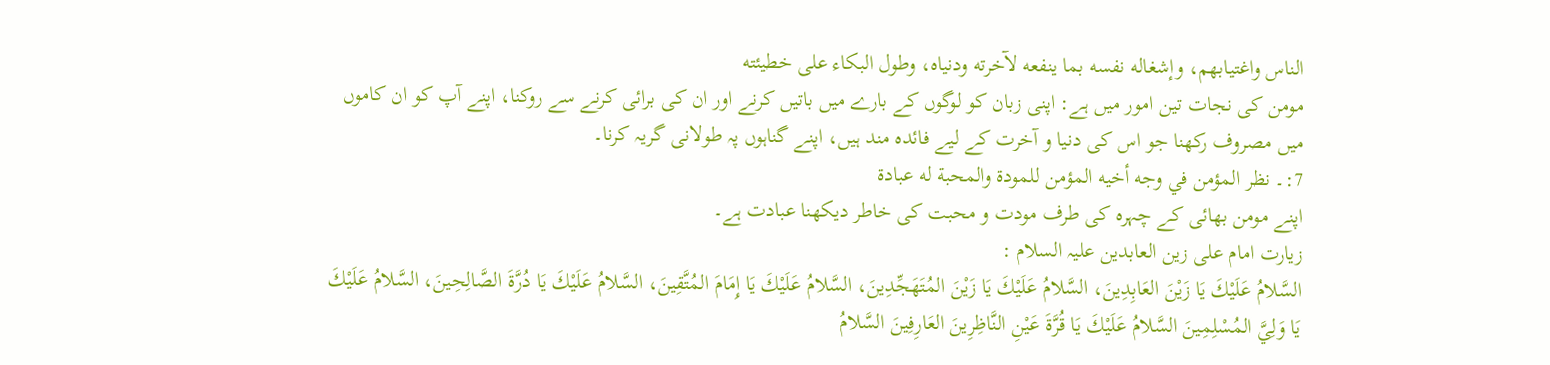الناس واغتيابهم، وإشغاله نفسه بما ينفعه لآخرته ودنياه، وطول البكاء على خطيئته
مومن کی نجات تین امور میں ہے: اپنی زبان کو لوگوں کے بارے میں باتیں کرنے اور ان کی برائی کرنے سے روکنا، اپنے آپ کو ان کاموں میں مصروف رکھنا جو اس کی دنیا و آخرت کے لیے فائدہ مند ہیں، اپنے گناہوں پہ طولانی گریہ کرنا۔
7:۔ نظر المؤمن في وجه أخيه المؤمن للمودة والمحبة له عبادة
اپنے مومن بھائی کے چہرہ کی طرف مودت و محبت کی خاطر دیکھنا عبادت ہے۔
زیارت امام علی زین العابدین علیہ السلام :
السَّلامُ عَلَيْكَ يَا زَيْنَ العَابِدِينَ، السَّلامُ عَلَيْكَ يَا زَيْنَ المُتَهَجِّدِينَ، السَّلامُ عَلَيْكَ يَا إِمَامَ المُتَّقِينَ، السَّلامُ عَلَيْكَ يَا دُرَّةَ الصَّالِحِينَ، السَّلامُ عَلَيْكَ يَا وَلِيَّ المُسْلِمِينَ السَّلامُ عَلَيْكَ يَا قُرَّةَ عَيْنِ النَّاظِرِينَ العَارِفِينَ السَّلامُ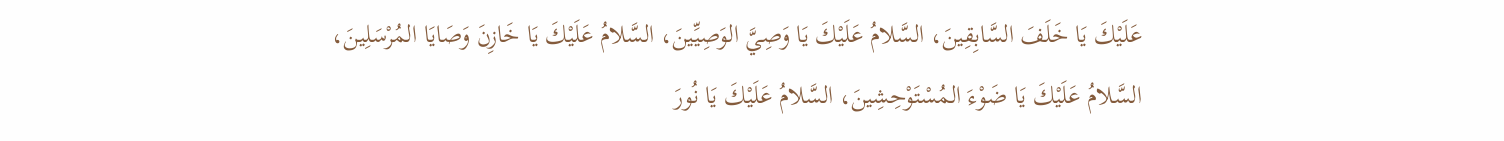عَلَيْكَ يَا خَلَفَ السَّابِقِينَ، السَّلامُ عَلَيْكَ يَا وَصِيَّ الوَصِيِّينَ، السَّلامُ عَلَيْكَ يَا خَازِنَ وَصَايَا المُرْسَلِينَ، السَّلامُ عَلَيْكَ يَا ضَوْءَ المُسْتَوْحِشِينَ، السَّلامُ عَلَيْكَ يَا نُورَ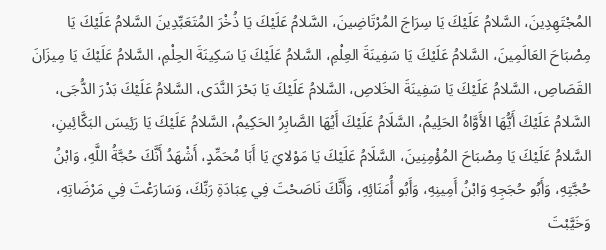المُجْتَهِدِينَ، السَّلامُ عَلَيْكَ يَا سِرَاجَ المُرْتَاضِينَ، السَّلامُ عَلَيْكَ يَا ذُخْرَ المُتَعَبِّدِينَ السَّلامُ عَلَيْكَ يَا مِصْبَاحَ العَالَمِينَ، السَّلامُ عَلَيْكَ يَا سَفِينَةَ العِلْمِ، السَّلامُ عَلَيْكَ يَا سَكِينَةَ الحِلْمِ، السَّلامُ عَلَيْكَ يَا مِيزَانَ القَصَاصِ، السَّلامُ عَلَيْكَ يَا سَفِينَةَ الخَلاصِ، السَّلامُ عَلَيْكَ يَا بَحْرَ النَّدَى، السَّلامُ عَلَيْكَ بَدْرَ الدُّجَى، السَّلامُ عَلَيْكَ أَيُّهَا الأَوَّاهُ الحَلِيمُ، السَّلَامُ عَلَيْكَ أَيُهَا الصَّابِرُ الحَكِيمُ، السَّلامُ عَلَيْكَ يَا رَئِيسَ البَكَّائِينِ، السَّلامُ عَلَيْكَ يَا مِصْبَاحَ المُؤْمِنِينَ، السَّلَامُ عَلَيْكَ يَا مَوْلايَ يَا أَبَا مُحَمِّدٍ، أَشْهَدُ أَنَّكَ حُجَّةُ اللَّهِ، وَابْنُ حُجَّتِهِ، وَأَبُو حُجَجِهِ وَابْنُ أَمِينِهِ، وَأَبُو أُمَنَائِهِ، وَأَنَّكَ نَاصَحْتَ فِي عِبَادَةِ رَبِّكَ، وَسَارَعْتَ فِي مَرْضَاتِهِ، وَخَيَّبْتَ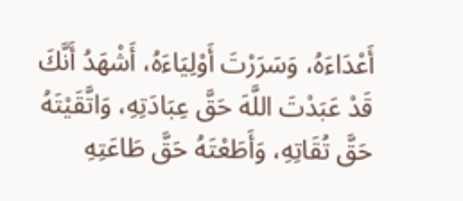أَعْدَاءَهُ، وَسَرَرْتَ أَوْلِيَاءَهُ، أَشْهَدُ أَنَّكَ قَدْ عَبَدْتَ اللَّهَ حَقَّ عِبَادَتِهِ، وَاتَّقَيْتَهُ حَقَّ تُقَاتِهِ، وَأَطَعْتَهُ حَقَّ طَاعَتِهِ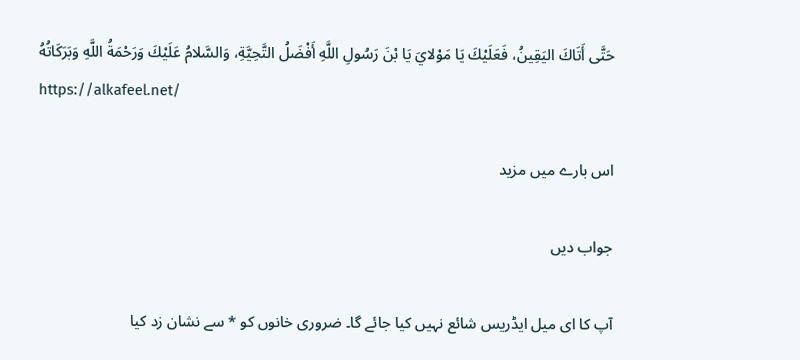حَتَّى أَتَاكَ اليَقِينُ، فَعَلَيْكَ يَا مَوْلايَ يَا بْنَ رَسُولِ اللَّهِ أَفْضَلُ التَّحِيَّةِ، وَالسَّلامُ عَلَيْكَ وَرَحْمَةُ اللَّهِ وَبَرَكَاتُهُ
https://alkafeel.net/

اس بارے میں مزید

جواب دیں

آپ کا ای میل ایڈریس شائع نہیں کیا جائے گا۔ ضروری خانوں کو * سے نشان زد کیا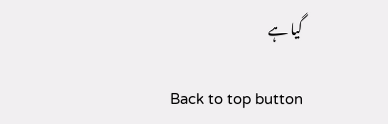گیا ہے

Back to top button